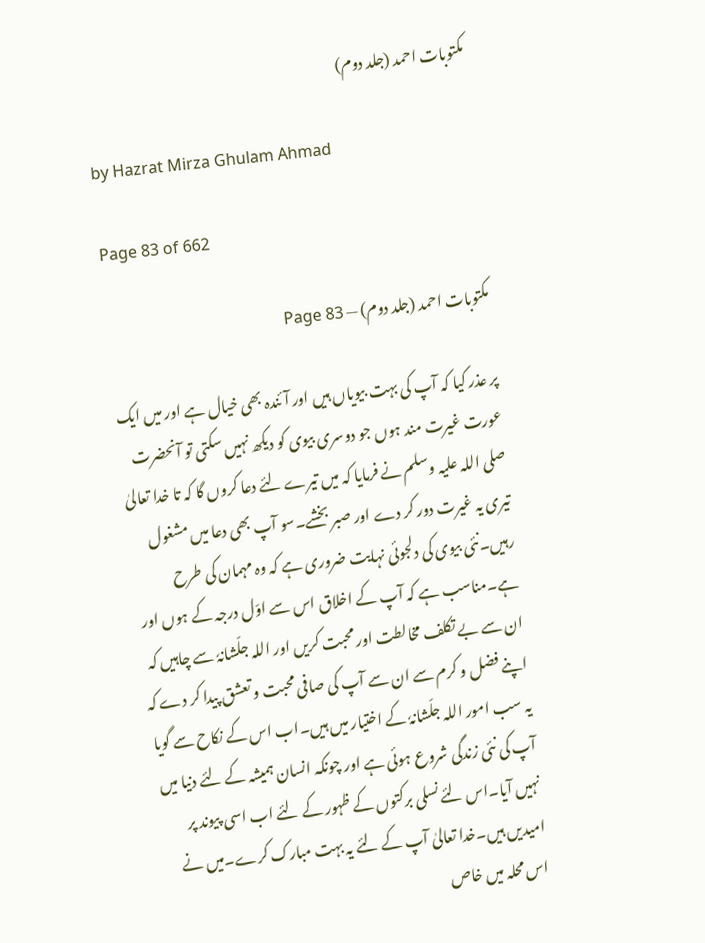مکتوبات احمد (جلد دوم)

by Hazrat Mirza Ghulam Ahmad

Page 83 of 662

مکتوبات احمد (جلد دوم) — Page 83

پر عذر کیا کہ آپ کی بہت بیویاں ہیں اور آئندہ بھی خیال ہے اور میں ایک عورت غیرت مند ہوں جو دوسری بیوی کو دیکھ نہیں سکتی تو آنحضرت صلی اللہ علیہ وسلم نے فرمایا کہ میں تیرے لئے دعا کروں گا کہ تا خدا تعالیٰ تیری یہ غیرت دور کر دے اور صبر بخشے۔سو آپ بھی دعا میں مشغول رہیں۔نئی بیوی کی دلجوئی نہایت ضروری ہے کہ وہ مہمان کی طرح ہے۔مناسب ہے کہ آپ کے اخلاق اس سے اوّل درجہ کے ہوں اور ان سے بے تکلف مخالطت اور محبت کریں اور اللہ جلّشانہٗ سے چاہیں کہ اپنے فضل و کرم سے ان سے آپ کی صافی محبت و تعشق پیدا کر دے کہ یہ سب امور اللہ جلّشانہٗ کے اختیار میں ہیں۔اب اس کے نکاح سے گویا آپ کی نئی زندگی شروع ہوئی ہے اور چونکہ انسان ہمیشہ کے لئے دنیا میں نہیں آیا۔اس لئے نسلی برکتوں کے ظہور کے لئے اب اسی پیوند پر امیدیں ہیں۔خدا تعالیٰ آپ کے لئے یہ بہت مبارک کرے۔میں نے اس محلہ میں خاص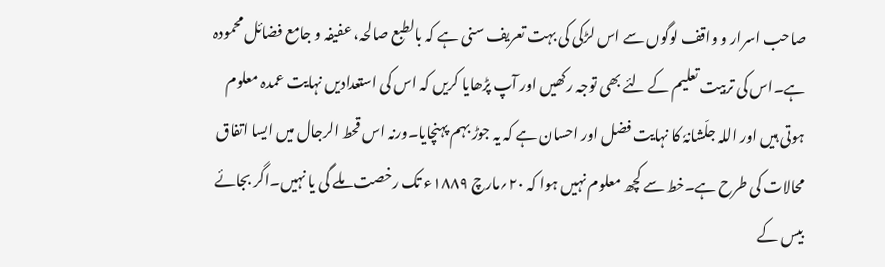صاحب اسرار و واقف لوگوں سے اس لڑکی کی بہت تعریف سنی ہے کہ بالطبع صالحہ، عفیفہ و جامع فضائل محمودہ ہے۔اس کی تربیت تعلیم کے لئے بھی توجہ رکھیں اور آپ پڑھایا کریں کہ اس کی استعدادیں نہایت عمدہ معلوم ہوتی ہیں اور اللہ جلّشانہٗ کا نہایت فضل اور احسان ہے کہ یہ جوڑ بہم پہنچایا۔ورنہ اس قحط الرجال میں ایسا اتفاق محالات کی طرح ہے۔خط سے کچھ معلوم نہیں ہوا کہ ۲۰؍مارچ ۱۸۸۹ء تک رخصت ملے گی یا نہیں۔اگر بجائے بیس کے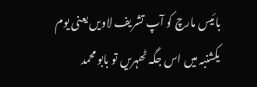بائیس مارچ کو آپ تشریف لاویں یعنی یوم یکشنبہ میں اس جگہ ٹھہریں تو بابو محمد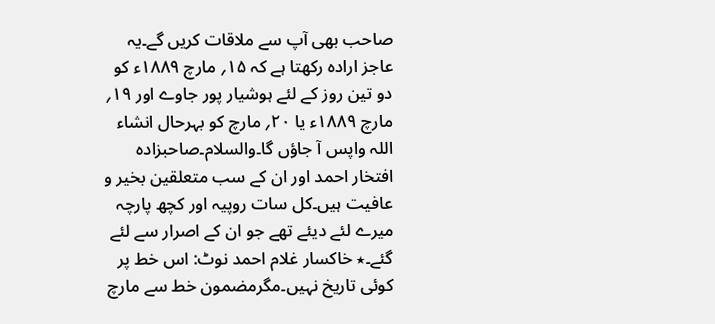صاحب بھی آپ سے ملاقات کریں گے۔یہ عاجز ارادہ رکھتا ہے کہ ۱۵؍ مارچ ۱۸۸۹ء کو دو تین روز کے لئے ہوشیار پور جاوے اور ۱۹؍ مارچ ۱۸۸۹ء یا ۲۰؍ مارچ کو بہرحال انشاء اللہ واپس آ جاؤں گا۔والسلام۔صاحبزادہ افتخار احمد اور ان کے سب متعلقین بخیر و عافیت ہیں۔کل سات روپیہ اور کچھ پارچہ میرے لئے دیئے تھے جو ان کے اصرار سے لئے گئے۔٭ خاکسار غلام احمد نوٹ: اس خط پر کوئی تاریخ نہیں۔مگرمضمون خط سے مارچ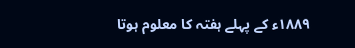۱۸۸۹ء کے پہلے ہفتہ کا معلوم ہوتا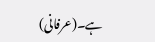ہے۔(عرفانی)